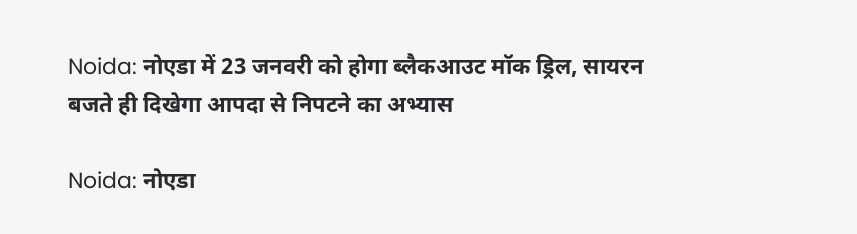Noida: नोएडा में 23 जनवरी को होगा ब्लैकआउट मॉक ड्रिल, सायरन बजते ही दिखेगा आपदा से निपटने का अभ्यास

Noida: नोएडा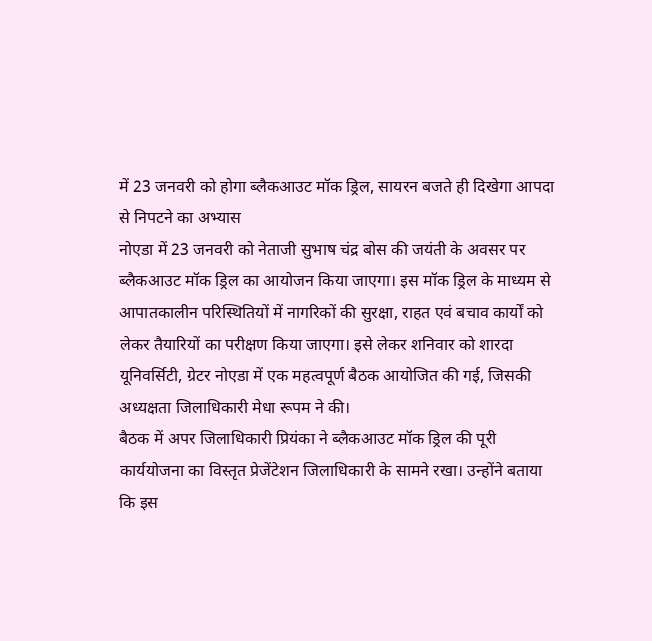में 23 जनवरी को होगा ब्लैकआउट मॉक ड्रिल, सायरन बजते ही दिखेगा आपदा से निपटने का अभ्यास
नोएडा में 23 जनवरी को नेताजी सुभाष चंद्र बोस की जयंती के अवसर पर ब्लैकआउट मॉक ड्रिल का आयोजन किया जाएगा। इस मॉक ड्रिल के माध्यम से आपातकालीन परिस्थितियों में नागरिकों की सुरक्षा, राहत एवं बचाव कार्यों को लेकर तैयारियों का परीक्षण किया जाएगा। इसे लेकर शनिवार को शारदा यूनिवर्सिटी, ग्रेटर नोएडा में एक महत्वपूर्ण बैठक आयोजित की गई, जिसकी अध्यक्षता जिलाधिकारी मेधा रूपम ने की।
बैठक में अपर जिलाधिकारी प्रियंका ने ब्लैकआउट मॉक ड्रिल की पूरी कार्ययोजना का विस्तृत प्रेजेंटेशन जिलाधिकारी के सामने रखा। उन्होंने बताया कि इस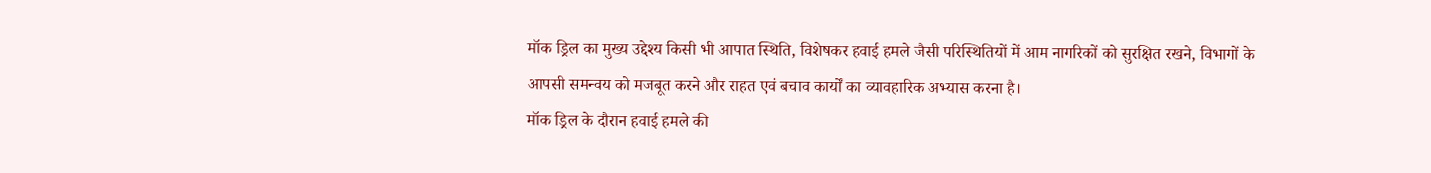मॉक ड्रिल का मुख्य उद्देश्य किसी भी आपात स्थिति, विशेषकर हवाई हमले जैसी परिस्थितियों में आम नागरिकों को सुरक्षित रखने, विभागों के आपसी समन्वय को मजबूत करने और राहत एवं बचाव कार्यों का व्यावहारिक अभ्यास करना है।
मॉक ड्रिल के दौरान हवाई हमले की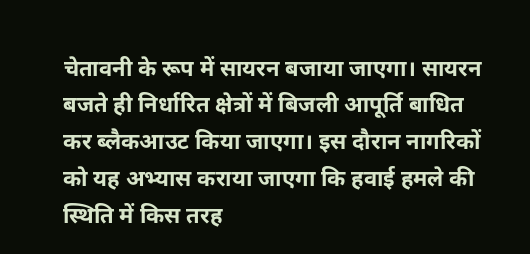चेतावनी के रूप में सायरन बजाया जाएगा। सायरन बजते ही निर्धारित क्षेत्रों में बिजली आपूर्ति बाधित कर ब्लैकआउट किया जाएगा। इस दौरान नागरिकों को यह अभ्यास कराया जाएगा कि हवाई हमले की स्थिति में किस तरह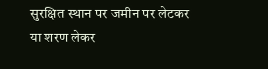सुरक्षित स्थान पर जमीन पर लेटकर या शरण लेकर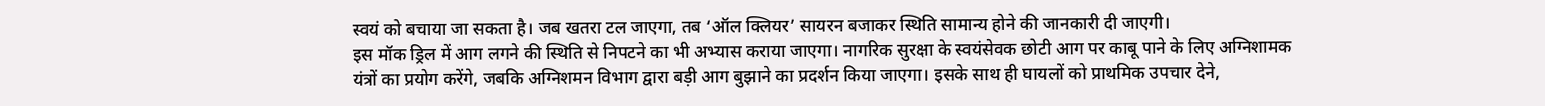स्वयं को बचाया जा सकता है। जब खतरा टल जाएगा, तब ‘ऑल क्लियर’ सायरन बजाकर स्थिति सामान्य होने की जानकारी दी जाएगी।
इस मॉक ड्रिल में आग लगने की स्थिति से निपटने का भी अभ्यास कराया जाएगा। नागरिक सुरक्षा के स्वयंसेवक छोटी आग पर काबू पाने के लिए अग्निशामक यंत्रों का प्रयोग करेंगे, जबकि अग्निशमन विभाग द्वारा बड़ी आग बुझाने का प्रदर्शन किया जाएगा। इसके साथ ही घायलों को प्राथमिक उपचार देने,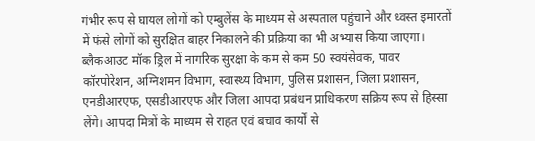गंभीर रूप से घायल लोगों को एम्बुलेंस के माध्यम से अस्पताल पहुंचाने और ध्वस्त इमारतों में फंसे लोगों को सुरक्षित बाहर निकालने की प्रक्रिया का भी अभ्यास किया जाएगा।
ब्लैकआउट मॉक ड्रिल में नागरिक सुरक्षा के कम से कम 50 स्वयंसेवक, पावर कॉरपोरेशन, अग्निशमन विभाग, स्वास्थ्य विभाग, पुलिस प्रशासन, जिला प्रशासन, एनडीआरएफ, एसडीआरएफ और जिला आपदा प्रबंधन प्राधिकरण सक्रिय रूप से हिस्सा लेंगे। आपदा मित्रों के माध्यम से राहत एवं बचाव कार्यों से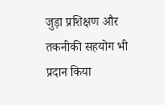जुड़ा प्रशिक्षण और तकनीकी सहयोग भी प्रदान किया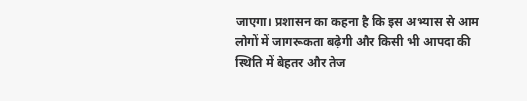जाएगा। प्रशासन का कहना है कि इस अभ्यास से आम लोगों में जागरूकता बढ़ेगी और किसी भी आपदा की स्थिति में बेहतर और तेज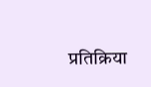प्रतिक्रिया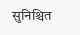सुनिश्चित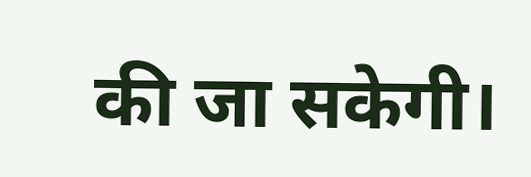की जा सकेगी।